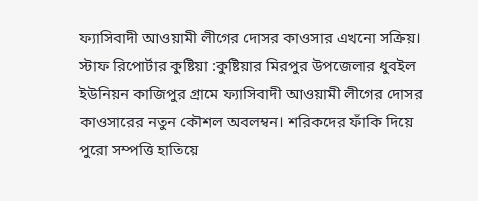ফ্যাসিবাদী আওয়ামী লীগের দোসর কাওসার এখনো সক্রিয়।
স্টাফ রিপোর্টার কুষ্টিয়া :কুষ্টিয়ার মিরপুর উপজেলার ধুবইল ইউনিয়ন কাজিপুর গ্রামে ফ্যাসিবাদী আওয়ামী লীগের দোসর কাওসারের নতুন কৌশল অবলম্বন। শরিকদের ফাঁকি দিয়ে পুরো সম্পত্তি হাতিয়ে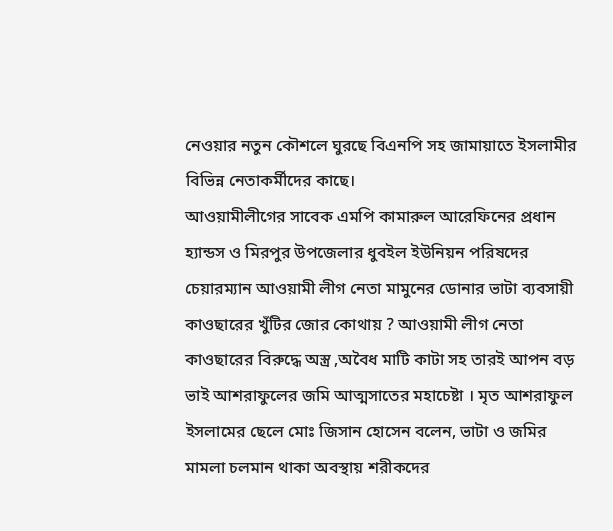নেওয়ার নতুন কৌশলে ঘুরছে বিএনপি সহ জামায়াতে ইসলামীর বিভিন্ন নেতাকর্মীদের কাছে।
আওয়ামীলীগের সাবেক এমপি কামারুল আরেফিনের প্রধান হ্যান্ডস ও মিরপুর উপজেলার ধুবইল ইউনিয়ন পরিষদের চেয়ারম্যান আওয়ামী লীগ নেতা মামুনের ডোনার ভাটা ব্যবসায়ী কাওছারের খুঁটির জোর কোথায় ? আওয়ামী লীগ নেতা কাওছারের বিরুদ্ধে অস্ত্র ,অবৈধ মাটি কাটা সহ তারই আপন বড় ভাই আশরাফুলের জমি আত্মসাতের মহাচেষ্টা । মৃত আশরাফুল ইসলামের ছেলে মোঃ জিসান হোসেন বলেন, ভাটা ও জমির মামলা চলমান থাকা অবস্থায় শরীকদের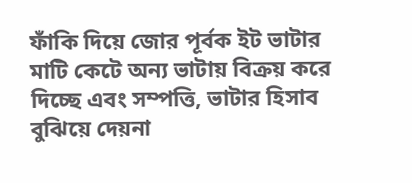ফাঁকি দিয়ে জোর পূর্বক ইট ভাটার মাটি কেটে অন্য ভাটায় বিক্রয় করে দিচ্ছে এবং সম্পত্তি, ভাটার হিসাব বুঝিয়ে দেয়না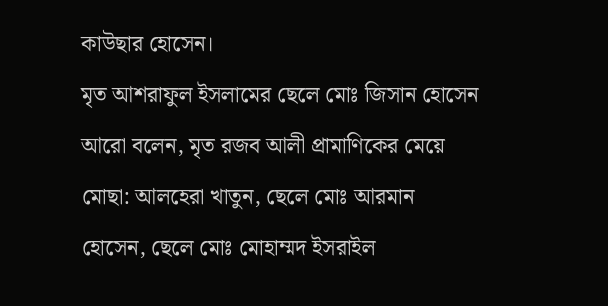কাউছার হোসেন।
মৃত আশরাফুল ইসলামের ছেলে মোঃ জিসান হোসেন আরো বলেন, মৃত রজব আলী প্রামাণিকের মেয়ে
মোছা: আলহেরা খাতুন, ছেলে মোঃ আরমান হোসেন, ছেলে মোঃ মোহাম্মদ ইসরাইল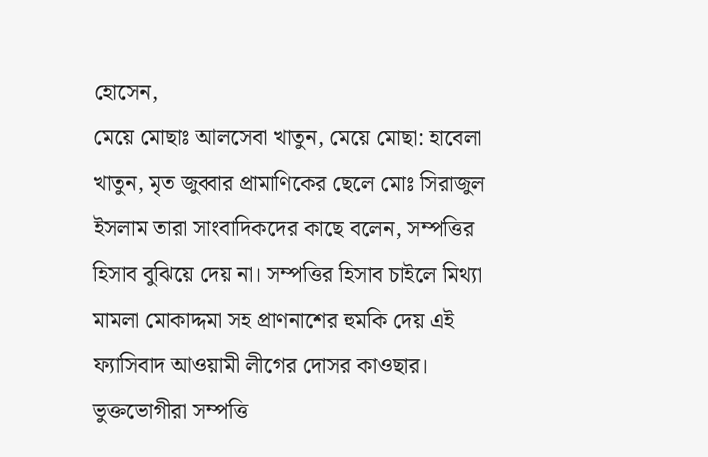হোসেন,
মেয়ে মোছাঃ আলসেবা খাতুন, মেয়ে মোছা: হাবেলা খাতুন, মৃত জুব্বার প্রামাণিকের ছেলে মোঃ সিরাজুল ইসলাম তারা সাংবাদিকদের কাছে বলেন, সম্পত্তির হিসাব বুঝিয়ে দেয় না। সম্পত্তির হিসাব চাইলে মিথ্যা মামলা মোকাদ্দমা সহ প্রাণনাশের হুমকি দেয় এই ফ্যাসিবাদ আওয়ামী লীগের দোসর কাওছার।
ভুক্তভোগীরা সম্পত্তি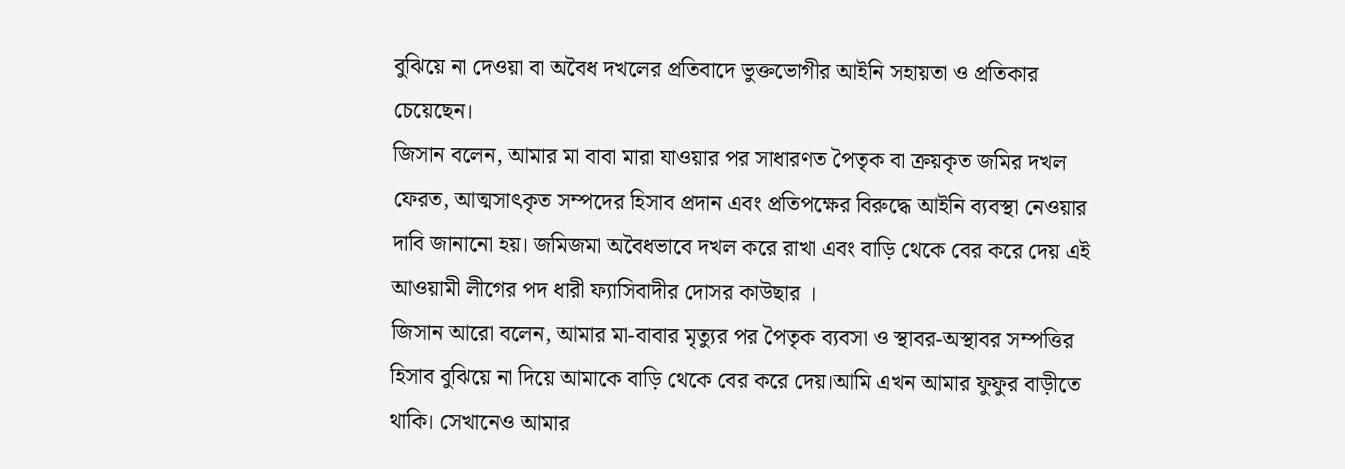বুঝিয়ে না দেওয়া বা অবৈধ দখলের প্রতিবাদে ভুক্তভোগীর আইনি সহায়তা ও প্রতিকার চেয়েছেন।
জিসান বলেন, আমার মা বাবা মারা যাওয়ার পর সাধারণত পৈতৃক বা ক্রয়কৃত জমির দখল ফেরত, আত্মসাৎকৃত সম্পদের হিসাব প্রদান এবং প্রতিপক্ষের বিরুদ্ধে আইনি ব্যবস্থা নেওয়ার দাবি জানানো হয়। জমিজমা অবৈধভাবে দখল করে রাখা এবং বাড়ি থেকে বের করে দেয় এই আওয়ামী লীগের পদ ধারী ফ্যাসিবাদীর দোসর কাউছার ।
জিসান আরো বলেন, আমার মা-বাবার মৃত্যুর পর পৈতৃক ব্যবসা ও স্থাবর-অস্থাবর সম্পত্তির হিসাব বুঝিয়ে না দিয়ে আমাকে বাড়ি থেকে বের করে দেয়।আমি এখন আমার ফুফুর বাড়ীতে থাকি। সেখানেও আমার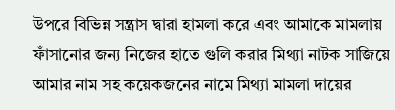উপরে বিভিন্ন সন্ত্রাস দ্বারা হামলা করে এবং আমাকে মামলায় ফাঁসানোর জন্য নিজের হাতে গুলি করার মিথ্যা নাটক সাজিয়ে আমার নাম সহ কয়েকজনের নামে মিথ্যা মামলা দায়ের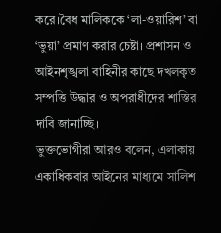করে।বৈধ মালিককে ‘লা-ওয়ারিশ’ বা ‘ভুয়া’ প্রমাণ করার চেষ্টা। প্রশাসন ও আইনশৃঙ্খলা বাহিনীর কাছে দখলকৃত সম্পত্তি উদ্ধার ও অপরাধীদের শাস্তির দাবি জানাচ্ছি।
ভুক্তভোগীরা আরও বলেন, এলাকায় একাধিকবার আইনের মাধ্যমে সালিশ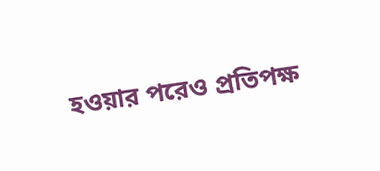হওয়ার পরেও প্রতিপক্ষ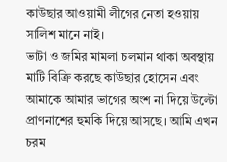কাউছার আওয়ামী লীগের নেতা হওয়ায় সালিশ মানে নাই।
ভাটা ও জমির মামলা চলমান থাকা অবস্থায় মাটি বিক্রি করছে কাউছার হোসেন এবং আমাকে আমার ভাগের অংশ না দিয়ে উল্টো প্রাণনাশের হুমকি দিয়ে আসছে। আমি এখন চরম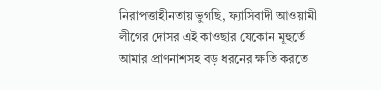নিরাপত্তাহীনতায় ভুগছি, ফ্যাসিবাদী আওয়ামী লীগের দোসর এই কাওছার যেকোন মূহুর্তে আমার প্রাণনাশসহ বড় ধরনের ক্ষতি করতে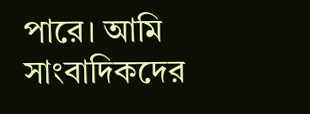পারে। আমি সাংবাদিকদের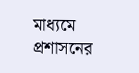মাধ্যমে প্রশাসনের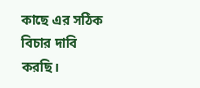কাছে এর সঠিক বিচার দাবি করছি।